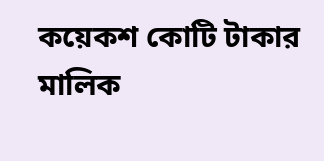কয়েকশ কোটি টাকার মালিক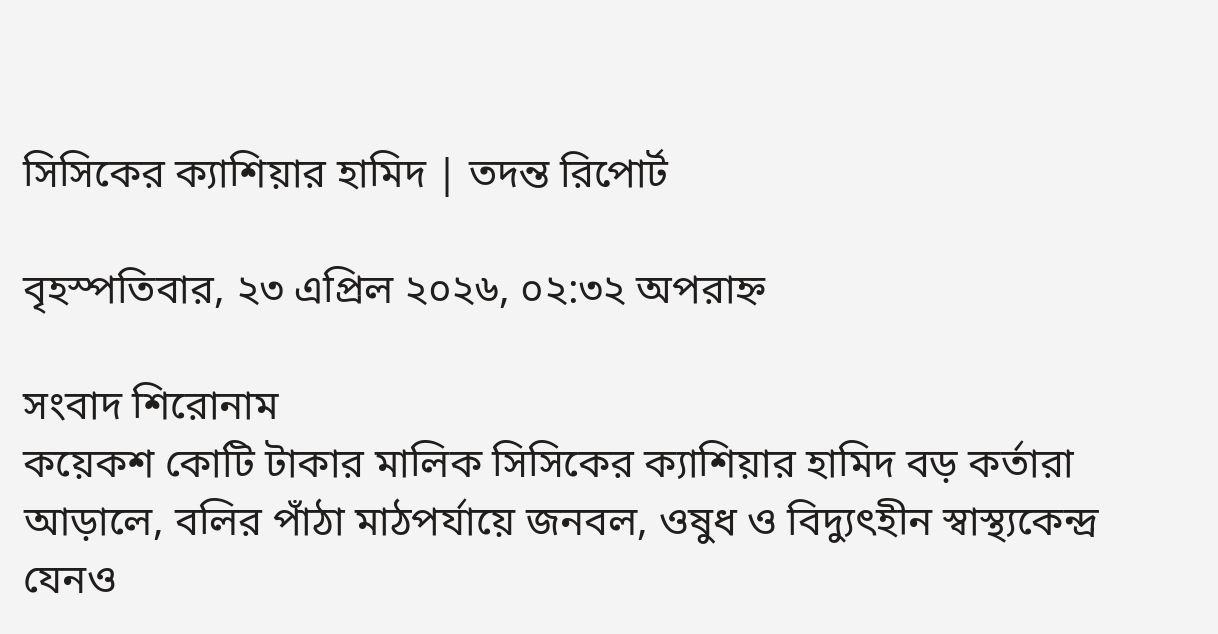সিসিকের ক্যাশিয়ার হামিদ | তদন্ত রিপোর্ট

বৃহস্পতিবার, ২৩ এপ্রিল ২০২৬, ০২:৩২ অপরাহ্ন

সংবাদ শিরোনাম
কয়েকশ কোটি টাকার মালিক সিসিকের ক্যাশিয়ার হামিদ বড় কর্তারা আড়ালে, বলির পাঁঠা মাঠপর্যায়ে জনবল, ওষুধ ও বিদ্যুৎহীন স্বাস্থ্যকেন্দ্র যেনও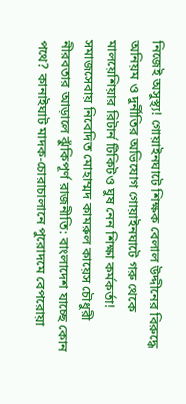নিজেই অসুস্থ্য! গোয়াইনঘাটে শিক্ষক বেলাল উদ্দীনের বিরুদ্ধে অনিয়ম ও দুর্নীতির অভিযোগ গোয়াইনঘাটে গরু থেকে মালয়েশিয়ার রিটার্ন টিকিটও ঘুষ নেন শিক্ষা কর্মকর্তা! সমাজসেবায় নিবেদিত মোহাম্মদ কামরুল কায়েস চৌধুরী নীরবতার আড়ালে ঝুঁকিপূর্ণ রাজনীতি: বাংলাদেশ যাচ্ছে কোন পথে? কানাইঘাট মাদক-চোরাচালানে পুরোদমে বেপরোয়া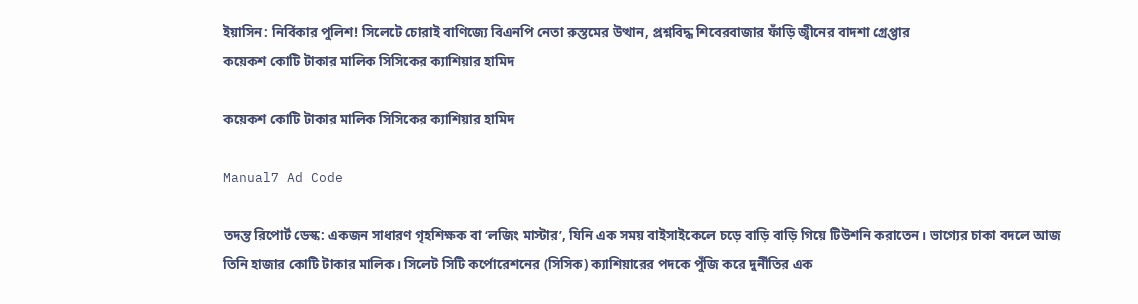ইয়াসিন: নির্বিকার পুলিশ! সিলেটে চোরাই বাণিজ্যে বিএনপি নেতা রুস্তমের উত্থান, প্রশ্নবিদ্ধ শিবেরবাজার ফাঁড়ি জ্বীনের বাদশা গ্রেপ্তার
কয়েকশ কোটি টাকার মালিক সিসিকের ক্যাশিয়ার হামিদ

কয়েকশ কোটি টাকার মালিক সিসিকের ক্যাশিয়ার হামিদ

Manual7 Ad Code

তদন্ত রিপোর্ট ডেস্ক: একজন সাধারণ গৃহশিক্ষক বা ‘লজিং মাস্টার’, যিনি এক সময় বাইসাইকেলে চড়ে বাড়ি বাড়ি গিয়ে টিউশনি করাতেন। ভাগ্যের চাকা বদলে আজ তিনি হাজার কোটি টাকার মালিক। সিলেট সিটি কর্পোরেশনের (সিসিক) ক্যাশিয়ারের পদকে পুঁজি করে দুর্নীতির এক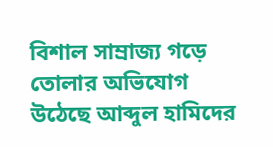বিশাল সাম্রাজ্য গড়ে তোলার অভিযোগ উঠেছে আব্দুল হামিদের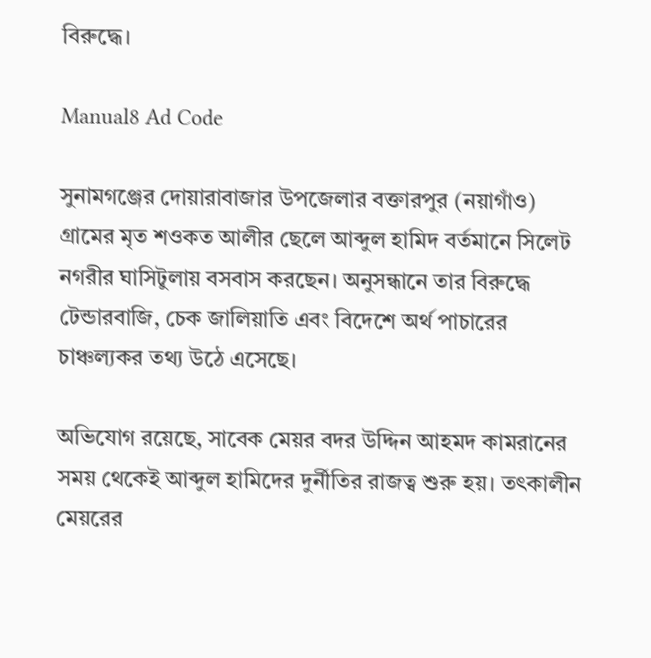বিরুদ্ধে।

Manual8 Ad Code

সুনামগঞ্জের দোয়ারাবাজার উপজেলার বক্তারপুর (নয়াগাঁও) গ্রামের মৃত শওকত আলীর ছেলে আব্দুল হামিদ বর্তমানে সিলেট নগরীর ঘাসিটুলায় বসবাস করছেন। অনুসন্ধানে তার বিরুদ্ধে টেন্ডারবাজি, চেক জালিয়াতি এবং বিদেশে অর্থ পাচারের চাঞ্চল্যকর তথ্য উঠে এসেছে।

অভিযোগ রয়েছে, সাবেক মেয়র বদর উদ্দিন আহমদ কামরানের সময় থেকেই আব্দুল হামিদের দুর্নীতির রাজত্ব শুরু হয়। তৎকালীন মেয়রের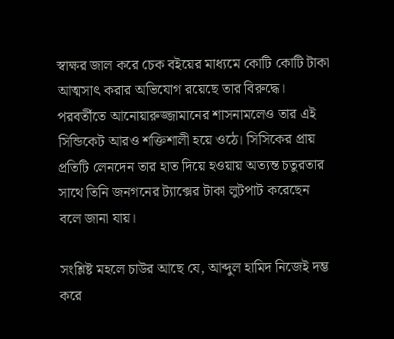স্বাক্ষর জাল করে চেক বইয়ের মাধ্যমে কোটি কোটি টাকা আত্মসাৎ করার অভিযোগ রয়েছে তার বিরুদ্ধে। পরবর্তীতে আনোয়ারুজ্জামানের শাসনামলেও তার এই সিন্ডিকেট আরও শক্তিশালী হয়ে ওঠে। সিসিকের প্রায় প্রতিটি লেনদেন তার হাত দিয়ে হওয়ায় অত্যন্ত চতুরতার সাথে তিনি জনগনের ট্যাক্সের টাকা লুটপাট করেছেন বলে জানা যায়।

সংশ্লিষ্ট মহলে চাউর আছে যে, আব্দুল হামিদ নিজেই দম্ভ করে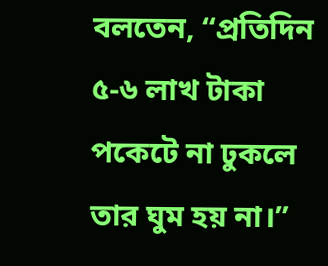বলতেন, “প্রতিদিন ৫-৬ লাখ টাকা পকেটে না ঢুকলে তার ঘুম হয় না।”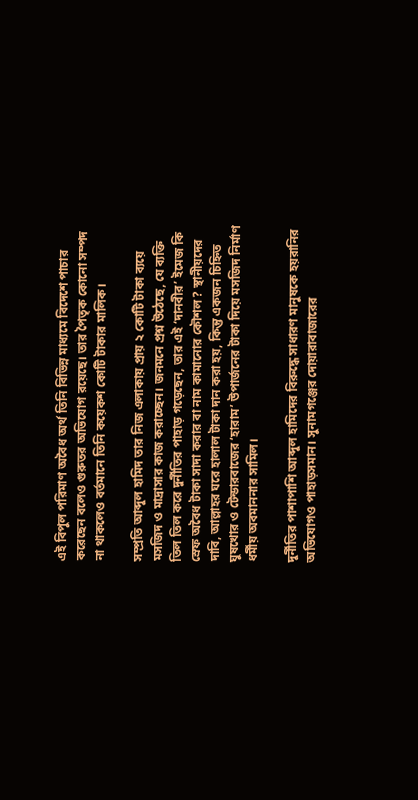এই বিপুল পরিমাণ অবৈধ অর্থ তিনি বিভিন্ন মাধ্যমে বিদেশে পাচার করেছেন বলেও গুরুতর অভিযোগ রয়েছে। তার পৈতৃক কোনো সম্পদ না থাকলেও বর্তমানে তিনি কয়েকশ কোটি টাকার মালিক।

সম্প্রতি আব্দুল হামিদ তার নিজ এলাকায় প্রায় ২ কোটি টাকা ব্যয়ে মসজিদ ও মাদ্রাসার কাজ করাচ্ছেন। জনমনে প্রশ্ন উঠেছে, যে ব্যক্তি তিল তিল করে দুর্নীতির পাহাড় গড়েছেন, তার এই ‘দানবীর’ ইমেজ কি স্রেফ অবৈধ টাকা সাদা করার বা নাম কামানোর কৌশল? স্থানীয়দের দাবি, আল্লাহর ঘরে হালাল টাকা দান করা হয়, কিন্তু একজন চিহ্নিত ঘুষখোর ও টেন্ডারবাজের ‘হারাম’ উপার্জনের টাকা দিয়ে মসজিদ নির্মাণ ধর্মীয় অবমাননার সামিল।

দুর্নীতির পাশাপাশি আব্দুল হামিদের বিরুদ্ধে সাধারণ মানুষকে হয়রানির অভিযোগও পাহাড়সমান। সুনামগঞ্জের দোয়ারাবাজারের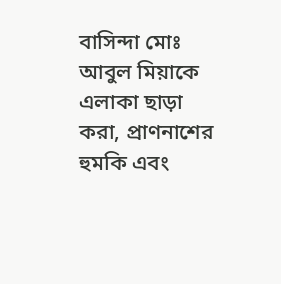বাসিন্দা মোঃ আবুল মিয়াকে এলাকা ছাড়া করা, প্রাণনাশের হুমকি এবং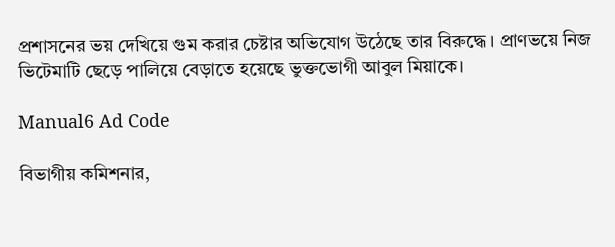প্রশাসনের ভয় দেখিয়ে গুম করার চেষ্টার অভিযোগ উঠেছে তার বিরুদ্ধে। প্রাণভয়ে নিজ ভিটেমাটি ছেড়ে পালিয়ে বেড়াতে হয়েছে ভুক্তভোগী আবুল মিয়াকে।

Manual6 Ad Code

বিভাগীয় কমিশনার,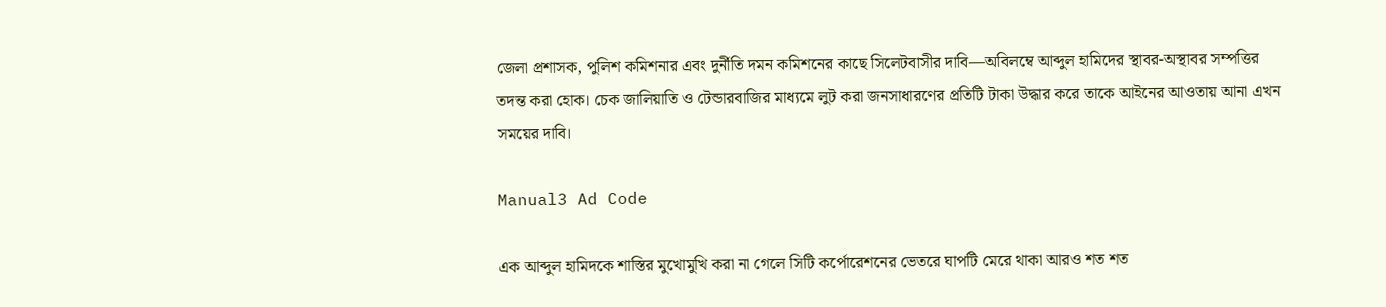জেলা প্রশাসক, পুলিশ কমিশনার এবং দুর্নীতি দমন কমিশনের কাছে সিলেটবাসীর দাবি—অবিলম্বে আব্দুল হামিদের স্থাবর-অস্থাবর সম্পত্তির তদন্ত করা হোক। চেক জালিয়াতি ও টেন্ডারবাজির মাধ্যমে লুট করা জনসাধারণের প্রতিটি টাকা উদ্ধার করে তাকে আইনের আওতায় আনা এখন সময়ের দাবি।

Manual3 Ad Code

এক আব্দুল হামিদকে শাস্তির মুখোমুখি করা না গেলে সিটি কর্পোরেশনের ভেতরে ঘাপটি মেরে থাকা আরও শত শত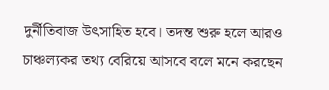দুর্নীতিবাজ উৎসাহিত হবে। তদন্ত শুরু হলে আরও চাঞ্চল্যকর তথ্য বেরিয়ে আসবে বলে মনে করছেন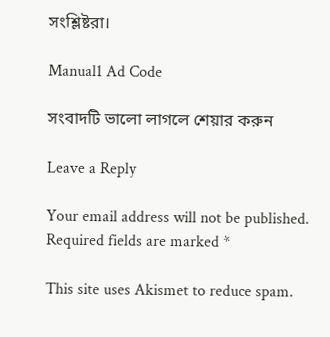সংশ্লিষ্টরা।

Manual1 Ad Code

সংবাদটি ভালো লাগলে শেয়ার করুন

Leave a Reply

Your email address will not be published. Required fields are marked *

This site uses Akismet to reduce spam.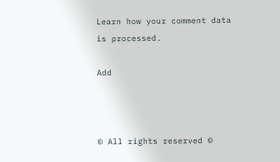Learn how your comment data is processed.

Add



© All rights reserved ©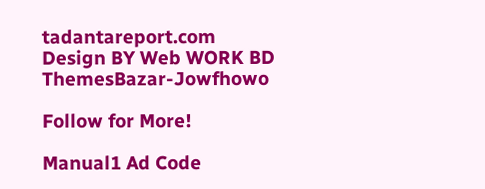tadantareport.com
Design BY Web WORK BD
ThemesBazar-Jowfhowo

Follow for More!

Manual1 Ad Code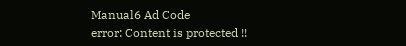Manual6 Ad Code
error: Content is protected !!